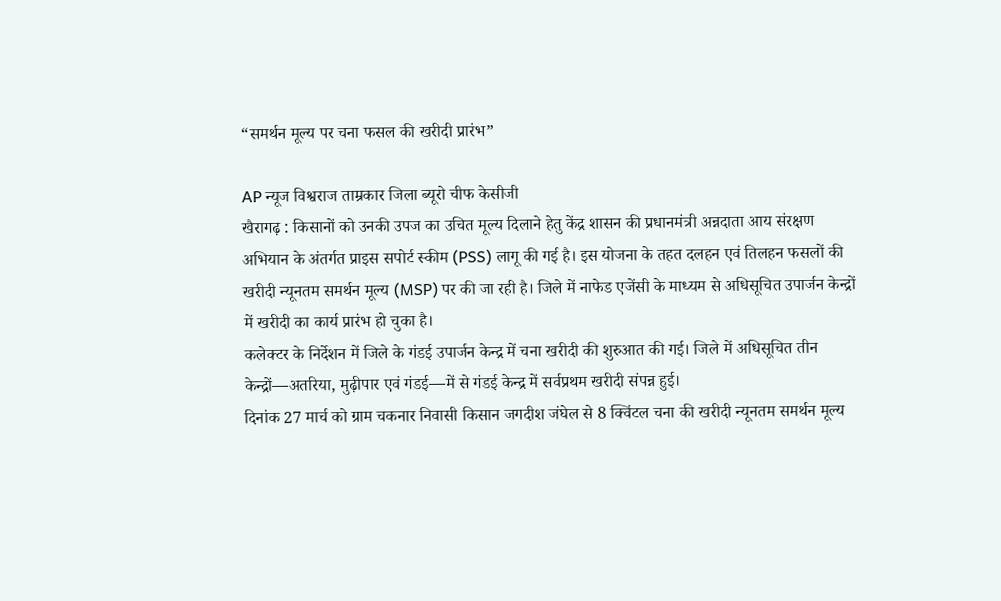“समर्थन मूल्य पर चना फसल की खरीदी प्रारंभ”

AP न्यूज विश्वराज ताम्रकार जिला ब्यूरो चीफ केसीजी
खैरागढ़ : किसानों को उनकी उपज का उचित मूल्य दिलाने हेतु केंद्र शासन की प्रधानमंत्री अन्नदाता आय संरक्षण अभियान के अंतर्गत प्राइस सपोर्ट स्कीम (PSS) लागू की गई है। इस योजना के तहत दलहन एवं तिलहन फसलों की खरीदी न्यूनतम समर्थन मूल्य (MSP) पर की जा रही है। जिले में नाफेड एजेंसी के माध्यम से अधिसूचित उपार्जन केन्द्रों में खरीदी का कार्य प्रारंभ हो चुका है।
कलेक्टर के निर्देशन में जिले के गंडई उपार्जन केन्द्र में चना खरीदी की शुरुआत की गई। जिले में अधिसूचित तीन केन्द्रों—अतरिया, मुढ़ीपार एवं गंडई—में से गंडई केन्द्र में सर्वप्रथम खरीदी संपन्न हुई।
दिनांक 27 मार्च को ग्राम चकनार निवासी किसान जगदीश जंघेल से 8 क्विंटल चना की खरीदी न्यूनतम समर्थन मूल्य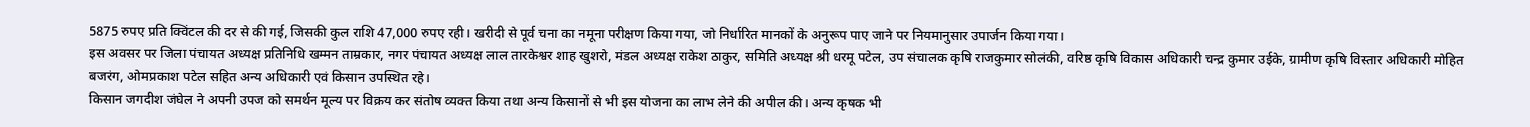5875 रुपए प्रति क्विंटल की दर से की गई, जिसकी कुल राशि 47,000 रुपए रही। खरीदी से पूर्व चना का नमूना परीक्षण किया गया, जो निर्धारित मानकों के अनुरूप पाए जाने पर नियमानुसार उपार्जन किया गया।
इस अवसर पर जिला पंचायत अध्यक्ष प्रतिनिधि खम्मन ताम्रकार, नगर पंचायत अध्यक्ष लाल तारकेश्वर शाह खुशरो, मंडल अध्यक्ष राकेश ठाकुर, समिति अध्यक्ष श्री धरमू पटेल, उप संचालक कृषि राजकुमार सोलंकी, वरिष्ठ कृषि विकास अधिकारी चन्द्र कुमार उईके, ग्रामीण कृषि विस्तार अधिकारी मोहित बजरंग, ओमप्रकाश पटेल सहित अन्य अधिकारी एवं किसान उपस्थित रहे।
किसान जगदीश जंघेल ने अपनी उपज को समर्थन मूल्य पर विक्रय कर संतोष व्यक्त किया तथा अन्य किसानों से भी इस योजना का लाभ लेने की अपील की। अन्य कृषक भी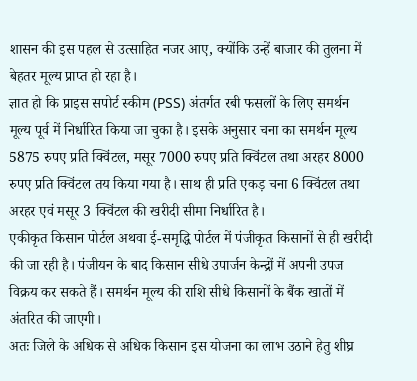शासन की इस पहल से उत्साहित नजर आए, क्योंकि उन्हें बाजार की तुलना में बेहतर मूल्य प्राप्त हो रहा है।
ज्ञात हो कि प्राइस सपोर्ट स्कीम (PSS) अंतर्गत रबी फसलों के लिए समर्थन मूल्य पूर्व में निर्धारित किया जा चुका है। इसके अनुसार चना का समर्थन मूल्य 5875 रुपए प्रति क्विंटल, मसूर 7000 रुपए प्रति क्विंटल तथा अरहर 8000 रुपए प्रति क्विंटल तय किया गया है। साथ ही प्रति एकड़ चना 6 क्विंटल तथा अरहर एवं मसूर 3 क्विंटल की खरीदी सीमा निर्धारित है।
एकीकृत किसान पोर्टल अथवा ई-समृद्धि पोर्टल में पंजीकृत किसानों से ही खरीदी की जा रही है। पंजीयन के बाद किसान सीधे उपार्जन केन्द्रों में अपनी उपज विक्रय कर सकते हैं। समर्थन मूल्य की राशि सीधे किसानों के बैंक खातों में अंतरित की जाएगी।
अतः जिले के अधिक से अधिक किसान इस योजना का लाभ उठाने हेतु शीघ्र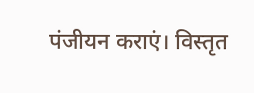पंजीयन कराएं। विस्तृत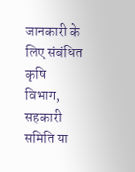जानकारी के लिए संबंधित कृषि विभाग, सहकारी समिति या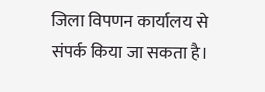जिला विपणन कार्यालय से संपर्क किया जा सकता है।